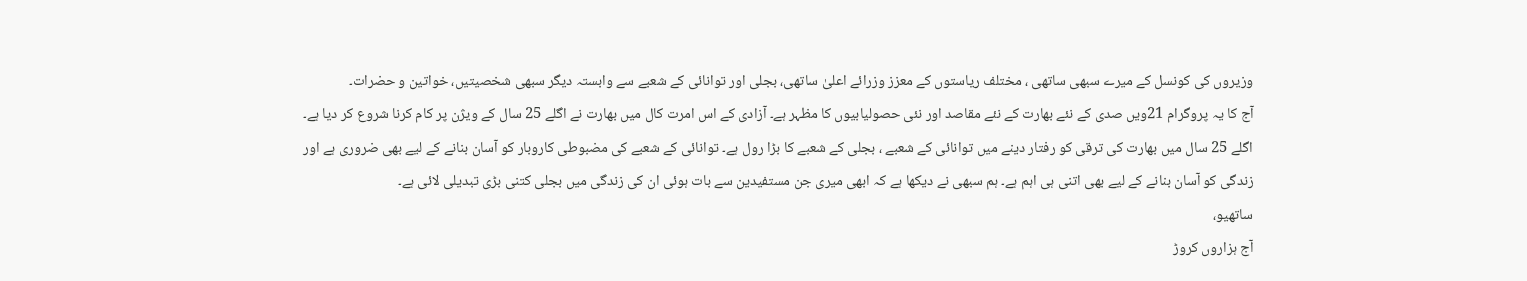وزیروں کی کونسل کے میرے سبھی ساتھی ، مختلف ریاستوں کے معزز وزرائے اعلیٰ ساتھی، بجلی اور توانائی کے شعبے سے وابستہ دیگر سبھی شخصیتیں، خواتین و حضرات۔
آج کا یہ پروگرام 21ویں صدی کے نئے بھارت کے نئے مقاصد اور نئی حصولیابیوں کا مظہر ہے۔ آزادی کے اس امرت کال میں بھارت نے اگلے 25 سال کے ویژن پر کام کرنا شروع کر دیا ہے۔ اگلے 25 سال میں بھارت کی ترقی کو رفتار دینے میں توانائی کے شعبے ، بجلی کے شعبے کا بڑا رول ہے۔ توانائی کے شعبے کی مضبوطی کاروبار کو آسان بنانے کے لیے بھی ضروری ہے اور زندگی کو آسان بنانے کے لیے بھی اتنی ہی اہم ہے۔ ہم سبھی نے دیکھا ہے کہ ابھی میری جن مستفیدین سے بات ہوئی ان کی زندگی میں بجلی کتنی بڑی تبدیلی لائی ہے۔
ساتھیو،
آج ہزاروں کروڑ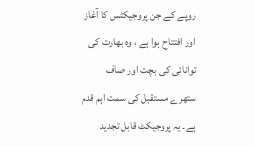روپے کے جن پروجیکٹس کا آغاز اور افتتاح ہوا ہے ، وہ بھارت کی توانائی کی بچت اور صاف ستھرے مستقبل کی سمت اہم قدم ہے۔ یہ پروجیکٹ قابل تجدید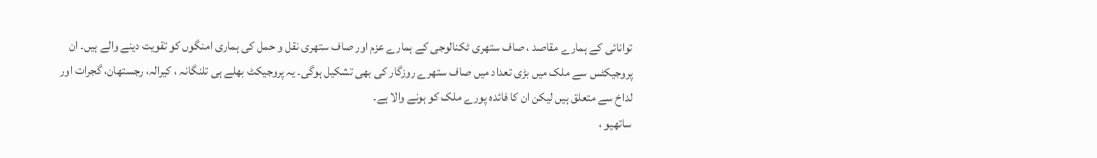توانائی کے ہمارے مقاصد ، صاف ستھری ٹکنالوجی کے ہمارے عزم اور صاف ستھری نقل و حمل کی ہماری امنگوں کو تقویت دینے والے ہیں۔ ان پروجیکٹس سے ملک میں بڑی تعداد میں صاف ستھرے روزگار کی بھی تشکیل ہوگی۔ یہ پروجیکٹ بھلے ہی تلنگانہ ، کیرالہ، رجستھان، گجرات اور لداخ سے متعلق ہیں لیکن ان کا فائدہ پورے ملک کو ہونے والا ہے۔
ساتھیو ،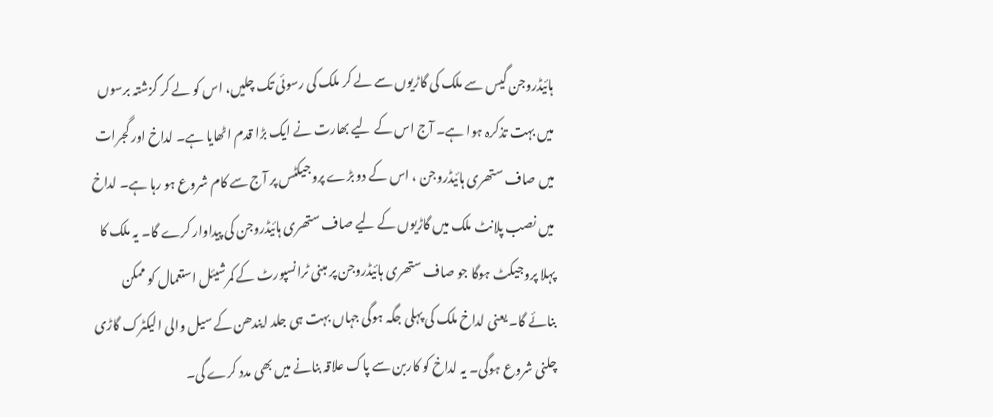ہائیڈروجن گیس سے ملک کی گاڑیوں سے لے کر ملک کی رسوئی تک چلیں، اس کو لے کر گزشتہ برسوں میں بہت تذکرہ ہوا ہے۔ آج اس کے لیے بھارت نے ایک بڑا قدم اٹھایا ہے۔ لداخ اور گجرات میں صاف ستھری ہائیڈروجن ، اس کے دو بڑے پروجیکٹس پر آج سے کام شروع ہو رہا ہے۔ لداخ میں نصب پلانٹ ملک میں گاڑیوں کے لیے صاف ستھری ہائیڈروجن کی پیداوار کرے گا۔ یہ ملک کا پہلا پروجیکٹ ہوگا جو صاف ستھری ہائیڈروجن پر مبنی ٹرانسپورٹ کے کمرشیئل استعمال کو ممکن بنائے گا۔ یعنی لداخ ملک کی پہلی جگہ ہوگی جہاں بہت ہی جلد ایندھن کے سیل والی الیکٹرک گاڑی چلنی شروع ہوگی۔ یہ لداخ کو کاربن سے پاک علاقہ بنانے میں بھی مدد کرے گی۔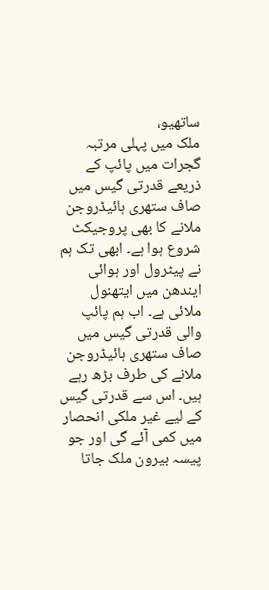ساتھیو،
ملک میں پہلی مرتبہ گجرات میں پائپ کے ذریعے قدرتی گیس میں صاف ستھری ہائیڈروجن ملانے کا بھی پروجیکٹ شروع ہوا ہے۔ ابھی تک ہم نے پیٹرول اور ہوائی ایندھن میں ایتھنول ملائی ہے۔ اب ہم پائپ والی قدرتی گیس میں صاف ستھری ہائیڈروجن ملانے کی طرف بڑھ رہے ہیں۔ اس سے قدرتی گیس کے لیے غیر ملکی انحصار میں کمی آئے گی اور جو پیسہ بیرون ملک جاتا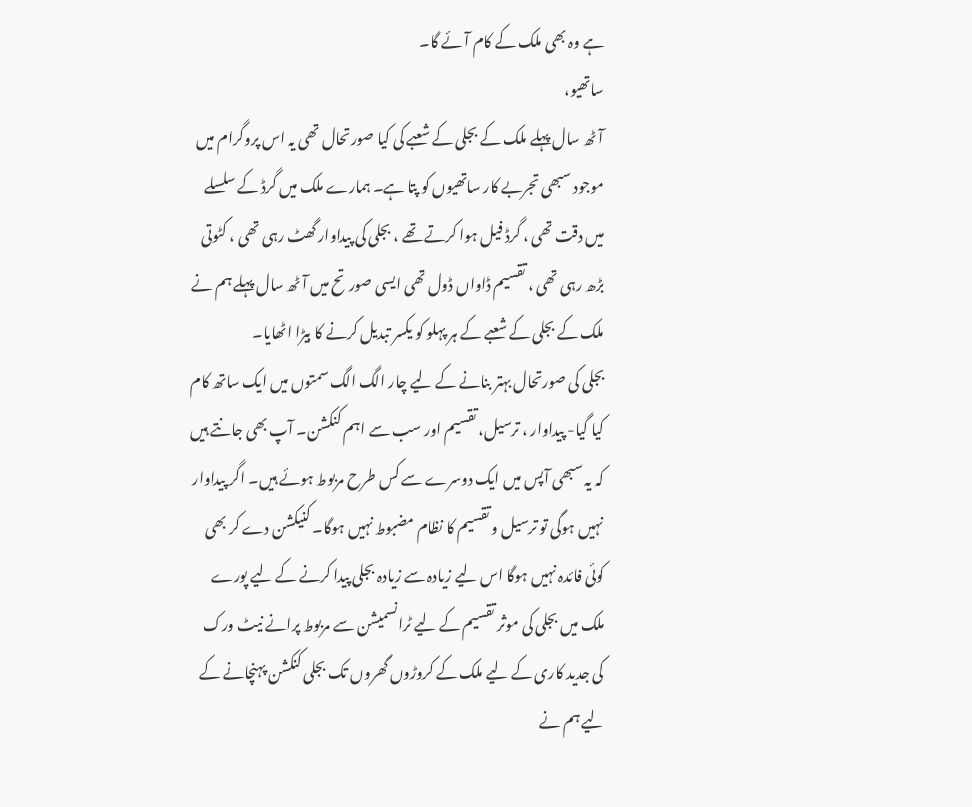ہے وہ بھی ملک کے کام آئے گا۔
ساتھیو،
آٹھ سال پہلے ملک کے بجلی کے شعبے کی کیا صورتحال تھی یہ اس پروگرام میں موجود سبھی تجربے کار ساتھیوں کو پتا ہے۔ ہمارے ملک میں گرڈ کے سلسلے میں دقت تھی ، گرڈ فیل ہوا کرتے تھے ، بجلی کی پیداوار گھٹ رہی تھی ، کٹوتی بڑھ رہی تھی ، تقسیم ڈاواں ڈول تھی ایسی صورتح میں آٹھ سال پہلے ہم نے ملک کے بجلی کے شعبے کے ہر پہلو کو یکسر تبدیل کرنے کا بیڑا اٹھایا۔
بجلی کی صورتحال بہتر بنانے کے لیے چار الگ الگ سمتوں میں ایک ساتھ کام کیا گیا- پیداوار ، ترسیل، تقسیم اور سب سے اہم کنکشن۔ آپ بھی جانتے ہیں کہ یہ سبھی آپس میں ایک دوسرے سے کس طرح مربوط ہوئے ہیں۔ اگر پیداوار نہیں ہوگی تو ترسیل و تقسیم کا نظام مضبوط نہیں ہوگا۔ کنیکشن دے کر بھی کوئی فائدہ نہیں ہوگا اس لیے زیادہ سے زیادہ بجلی پیدا کرنے کے لیے پورے ملک میں بجلی کی موثر تقسیم کے لیے ٹرانسمیشن سے مربوط پرانے نیٹ ورک کی جدید کاری کے لیے ملک کے کروڑوں گھروں تک بجلی کنکشن پہنچانے کے لیے ہم نے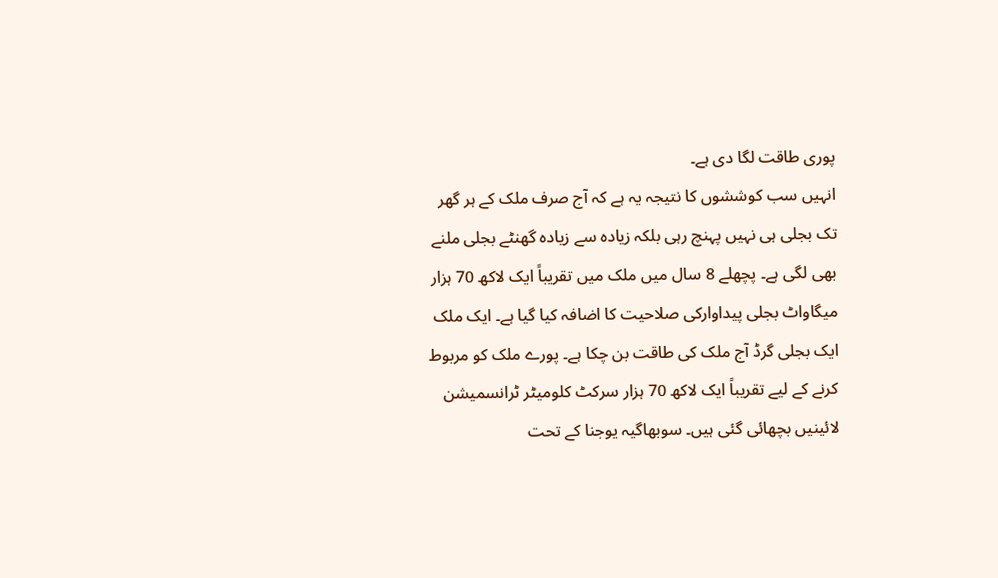پوری طاقت لگا دی ہے۔
انہیں سب کوششوں کا نتیجہ یہ ہے کہ آج صرف ملک کے ہر گھر تک بجلی ہی نہیں پہنچ رہی بلکہ زیادہ سے زیادہ گھنٹے بجلی ملنے بھی لگی ہے۔ پچھلے 8 سال میں ملک میں تقریباً ایک لاکھ 70 ہزار میگاواٹ بجلی پیداوارکی صلاحیت کا اضافہ کیا گیا ہے۔ ایک ملک ایک بجلی گرڈ آج ملک کی طاقت بن چکا ہے۔ پورے ملک کو مربوط کرنے کے لیے تقریباً ایک لاکھ 70 ہزار سرکٹ کلومیٹر ٹرانسمیشن لائینیں بچھائی گئی ہیں۔ سوبھاگیہ یوجنا کے تحت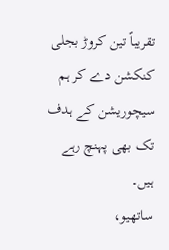تقریباً تین کروڑ بجلی کنکشن دے کر ہم سیچوریشن کے ہدف تک بھی پہنچ رہے ہیں۔
ساتھیو،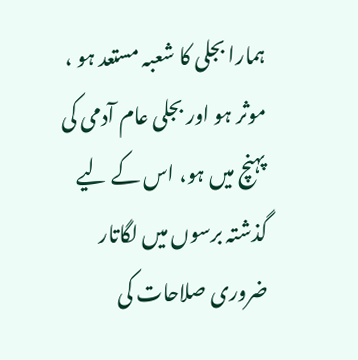ہمارا بجلی کا شعبہ مستعد ہو ، موثر ہو اور بجلی عام آدمی کی پہنچ میں ہو، اس کے لیے گذشتہ برسوں میں لگاتار ضروری صلاحات کی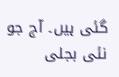گئی ہیں۔ آج جو نئی بجلی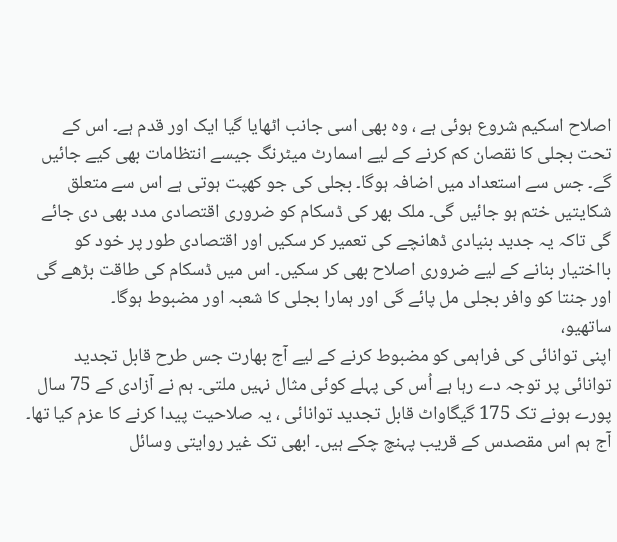اصلاح اسکیم شروع ہوئی ہے ، وہ بھی اسی جانب اٹھایا گیا ایک اور قدم ہے۔ اس کے تحت بجلی کا نقصان کم کرنے کے لیے اسمارٹ میٹرنگ جیسے انتظامات بھی کیے جائیں گے۔ جس سے استعداد میں اضافہ ہوگا۔ بجلی کی جو کھپت ہوتی ہے اس سے متعلق شکایتیں ختم ہو جائیں گی۔ ملک بھر کی ڈسکام کو ضروری اقتصادی مدد بھی دی جائے گی تاکہ یہ جدید بنیادی ڈھانچے کی تعمیر کر سکیں اور اقتصادی طور پر خود کو بااختیار بنانے کے لیے ضروری اصلاح بھی کر سکیں۔ اس میں ڈسکام کی طاقت بڑھے گی اور جنتا کو وافر بجلی مل پائے گی اور ہمارا بجلی کا شعبہ اور مضبوط ہوگا۔
ساتھیو،
اپنی توانائی کی فراہمی کو مضبوط کرنے کے لیے آج بھارت جس طرح قابل تجدید توانائی پر توجہ دے رہا ہے اُس کی پہلے کوئی مثال نہیں ملتی۔ ہم نے آزادی کے 75 سال پورے ہونے تک 175 گیگاواٹ قابل تجدید توانائی ، یہ صلاحیت پیدا کرنے کا عزم کیا تھا۔ آج ہم اس مقصدس کے قریب پہنچ چکے ہیں۔ ابھی تک غیر روایتی وسائل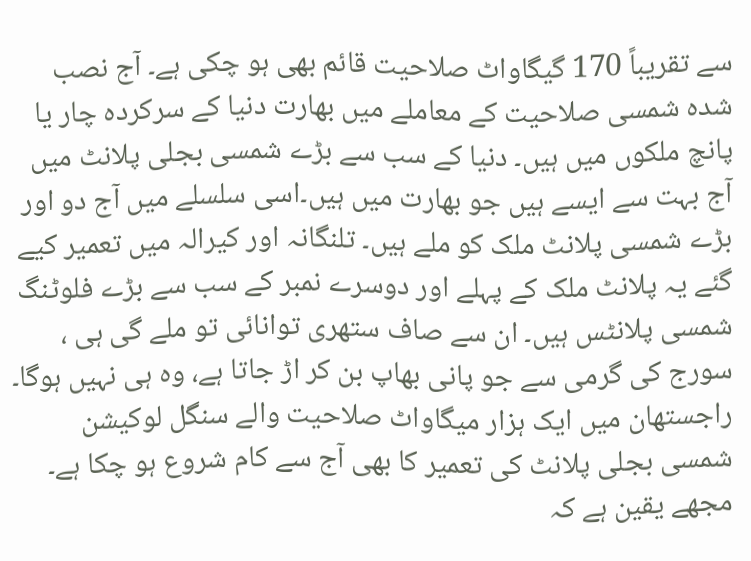سے تقریباً 170 گیگاواٹ صلاحیت قائم بھی ہو چکی ہے۔ آج نصب شدہ شمسی صلاحیت کے معاملے میں بھارت دنیا کے سرکردہ چار یا پانچ ملکوں میں ہیں۔ دنیا کے سب سے بڑے شمسی بجلی پلانٹ میں آج بہت سے ایسے ہیں جو بھارت میں ہیں۔اسی سلسلے میں آج دو اور بڑے شمسی پلانٹ ملک کو ملے ہیں۔ تلنگانہ اور کیرالہ میں تعمیر کیے گئے یہ پلانٹ ملک کے پہلے اور دوسرے نمبر کے سب سے بڑے فلوٹنگ شمسی پلانٹس ہیں۔ ان سے صاف ستھری توانائی تو ملے گی ہی ، سورج کی گرمی سے جو پانی بھاپ بن کر اڑ جاتا ہے، وہ ہی نہیں ہوگا۔ راجستھان میں ایک ہزار میگاواٹ صلاحیت والے سنگل لوکیشن شمسی بجلی پلانٹ کی تعمیر کا بھی آج سے کام شروع ہو چکا ہے۔ مجھے یقین ہے کہ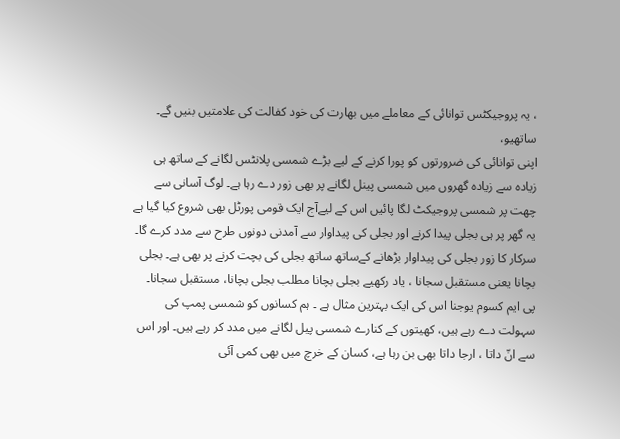، یہ پروجیکٹس توانائی کے معاملے میں بھارت کی خود کفالت کی علامتیں بنیں گے۔
ساتھیو،
اپنی توانائی کی ضرورتوں کو پورا کرنے کے لیے بڑے شمسی پلانٹس لگانے کے ساتھ ہی زیادہ سے زیادہ گھروں میں شمسی پینل لگانے پر بھی زور دے رہا ہے۔ لوگ آسانی سے چھت پر شمسی پروجیکٹ لگا پائیں اس کے لیےآج ایک قومی پورٹل بھی شروع کیا گیا ہے یہ گھر پر ہی بجلی پیدا کرنے اور بجلی کی پیداوار سے آمدنی دونوں طرح سے مدد کرے گا۔
سرکار کا زور بجلی کی پیداوار بڑھانے کےساتھ ساتھ بجلی کی بچت کرنے پر بھی ہے۔ بجلی بچانا یعنی مستقبل سجانا ، یاد رکھیے بجلی بچانا مطلب بجلی بچانا، مستقبل سجانا۔ پی ایم کسوم یوجنا اس کی ایک بہترین مثال ہے ۔ ہم کسانوں کو شمسی پمپ کی سہولت دے رہے ہیں، کھیتوں کے کنارے شمسی پیل لگانے میں مدد کر رہے ہیں۔ اور اس سے انّ داتا ، ارجا داتا بھی بن رہا ہے، کسان کے خرچ میں بھی کمی آئی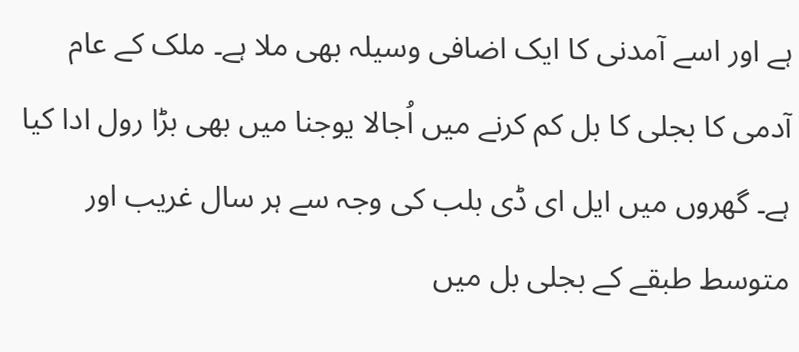ہے اور اسے آمدنی کا ایک اضافی وسیلہ بھی ملا ہے۔ ملک کے عام آدمی کا بجلی کا بل کم کرنے میں اُجالا یوجنا میں بھی بڑا رول ادا کیا ہے۔ گھروں میں ایل ای ڈی بلب کی وجہ سے ہر سال غریب اور متوسط طبقے کے بجلی بل میں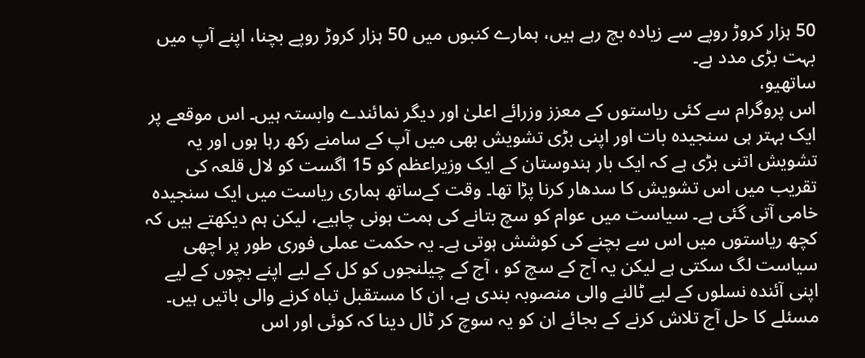50 ہزار کروڑ روپے سے زیادہ بچ رہے ہیں، ہمارے کنبوں میں 50 ہزار کروڑ روپے بچنا، اپنے آپ میں بہت بڑی مدد ہے۔
ساتھیو،
اس پروگرام سے کئی ریاستوں کے معزز وزرائے اعلیٰ اور دیگر نمائندے وابستہ ہیں۔ اس موقعے پر ایک بہتر ہی سنجیدہ بات اور اپنی بڑی تشویش بھی میں آپ کے سامنے رکھ رہا ہوں اور یہ تشویش اتنی بڑی ہے کہ ایک بار ہندوستان کے ایک وزیراعظم کو 15 اگست کو لال قلعہ کی تقریب میں اس تشویش کا سدھار کرنا پڑا تھا۔ وقت کےساتھ ہماری ریاست میں ایک سنجیدہ خامی آتی گئی ہے۔ سیاست میں عوام کو سچ بتانے کی ہمت ہونی چاہیے، لیکن ہم دیکھتے ہیں کہ کچھ ریاستوں میں اس سے بچنے کی کوشش ہوتی ہے۔ یہ حکمت عملی فوری طور پر اچھی سیاست لگ سکتی ہے لیکن یہ آج کے سچ کو ، آج کے چیلنجوں کو کل کے لیے اپنے بچوں کے لیے اپنی آئندہ نسلوں کے لیے ٹالنے والی منصوبہ بندی ہے، ان کا مستقبل تباہ کرنے والی باتیں ہیں۔ مسئلے کا حل آج تلاش کرنے کے بجائے ان کو یہ سوچ کر ٹال دینا کہ کوئی اور اس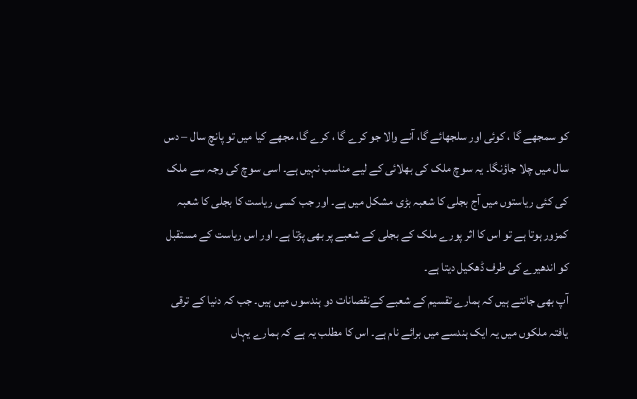کو سمجھے گا ، کوئی اور سلجھائے گا، آنے والا جو کرے گا ، کرے گا، مجھے کیا میں تو پانچ سال – دس سال میں چلا جاؤنگا۔ یہ سوچ ملک کی بھلائی کے لیے مناسب نہیں ہے۔ اسی سوچ کی وجہ سے ملک کی کئی ریاستوں میں آج بجلی کا شعبہ بڑی مشکل میں ہے۔ اور جب کسی ریاست کا بجلی کا شعبہ کمزور ہوتا ہے تو اس کا اثر پورے ملک کے بجلی کے شعبے پر بھی پڑتا ہے۔ اور اس ریاست کے مستقبل کو اندھیرے کی طرف ڈھکیل دیتا ہے۔
آپ بھی جانتے ہیں کہ ہمارے تقسیم کے شعبے کےنقصانات دو ہندسوں میں ہیں۔ جب کہ دنیا کے ترقی یافتہ ملکوں میں یہ ایک ہندسے میں برائے نام ہے۔ اس کا مطلب یہ ہے کہ ہمارے یہاں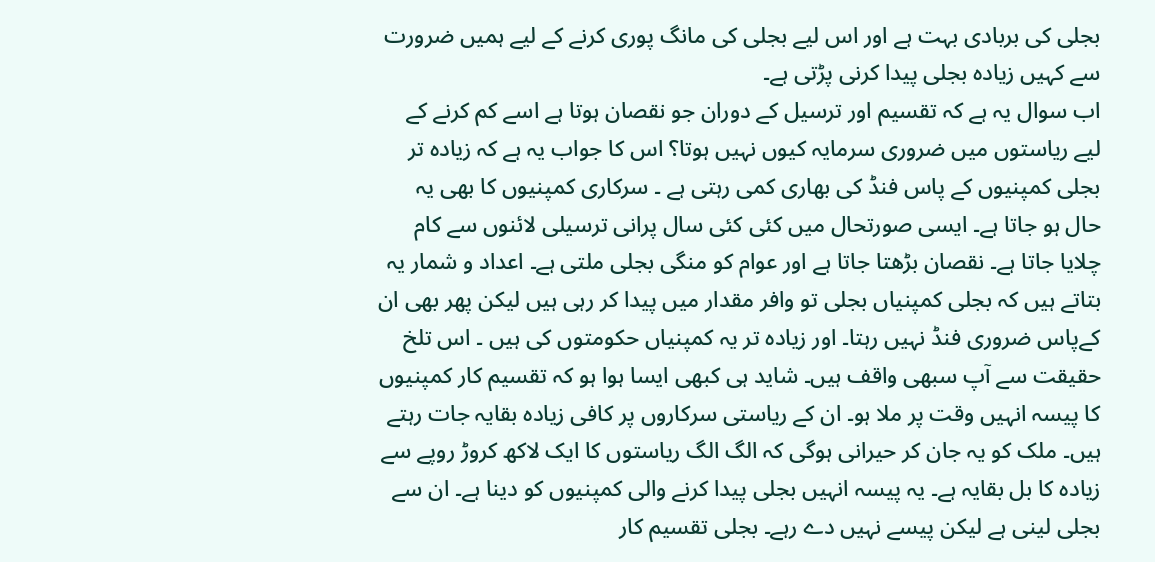بجلی کی بربادی بہت ہے اور اس لیے بجلی کی مانگ پوری کرنے کے لیے ہمیں ضرورت سے کہیں زیادہ بجلی پیدا کرنی پڑتی ہے۔
اب سوال یہ ہے کہ تقسیم اور ترسیل کے دوران جو نقصان ہوتا ہے اسے کم کرنے کے لیے ریاستوں میں ضروری سرمایہ کیوں نہیں ہوتا؟ اس کا جواب یہ ہے کہ زیادہ تر بجلی کمپنیوں کے پاس فنڈ کی بھاری کمی رہتی ہے ۔ سرکاری کمپنیوں کا بھی یہ حال ہو جاتا ہے۔ ایسی صورتحال میں کئی کئی سال پرانی ترسیلی لائنوں سے کام چلایا جاتا ہے۔ نقصان بڑھتا جاتا ہے اور عوام کو منگی بجلی ملتی ہے۔ اعداد و شمار یہ بتاتے ہیں کہ بجلی کمپنیاں بجلی تو وافر مقدار میں پیدا کر رہی ہیں لیکن پھر بھی ان کےپاس ضروری فنڈ نہیں رہتا۔ اور زیادہ تر یہ کمپنیاں حکومتوں کی ہیں ۔ اس تلخ حقیقت سے آپ سبھی واقف ہیں۔ شاید ہی کبھی ایسا ہوا ہو کہ تقسیم کار کمپنیوں کا پیسہ انہیں وقت پر ملا ہو۔ ان کے ریاستی سرکاروں پر کافی زیادہ بقایہ جات رہتے ہیں۔ ملک کو یہ جان کر حیرانی ہوگی کہ الگ الگ ریاستوں کا ایک لاکھ کروڑ روپے سے زیادہ کا بل بقایہ ہے۔ یہ پیسہ انہیں بجلی پیدا کرنے والی کمپنیوں کو دینا ہے۔ ان سے بجلی لینی ہے لیکن پیسے نہیں دے رہے۔ بجلی تقسیم کار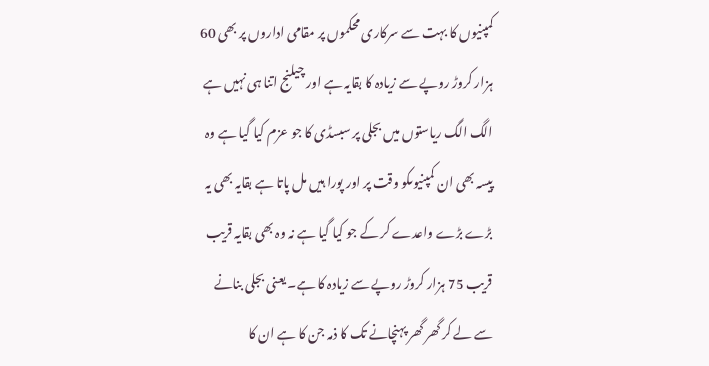کمپنیوں کا بہت سے سرکاری محکموں پر مقامی اداروں پر بھی 60 ہزار کروڑ روپے سے زیادہ کا بقایہ ہے اور چیلنج اتنا ہی نہیں ہے الگ الگ ریاستوں میں بجلی پر سبسڈی کا جو عزم کیا گیا ہے وہ پیسہ بھی ان کمپنیوںکو وقت پر اور پورا ہیں مل پاتا ہے بقایہ بھی یہ بڑے بڑے واعدے کر کے جو کیا گیا ہے نہ وہ بھی بقایہ قریب قریب 75 ہزار کروڑ روپے سے زیادہ کا ہے۔ یعنی بجلی بنانے سے لے کر گھر گھر پہنچانے تک کا ذمہ جن کا ہے ان کا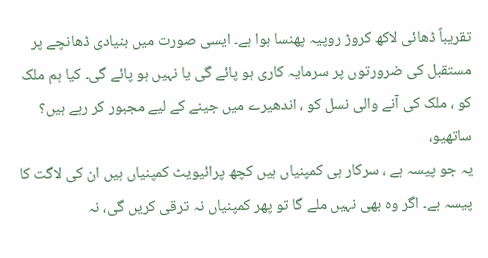تقریباً ڈھائی لاکھ کروڑ روپیہ پھنسا ہوا ہے۔ ایسی صورت میں بنیادی ڈھانچے پر مستقبل کی ضرورتوں پر سرمایہ کاری ہو پائے گی یا نہیں ہو پائے گی۔ کیا ہم ملک کو ، ملک کی آنے والی نسل کو ، اندھیرے میں جینے کے لیے مجبور کر رہے ہیں؟
ساتھیو،
یہ جو پیسہ ہے ، سرکار ہی کمپنیاں ہیں کچھ پرائیویٹ کمپنیاں ہیں ان کی لاگت کا پیسہ ہے۔ اگر وہ بھی نہیں ملے گا تو پھر کمپنیاں نہ ترقی کریں گی، نہ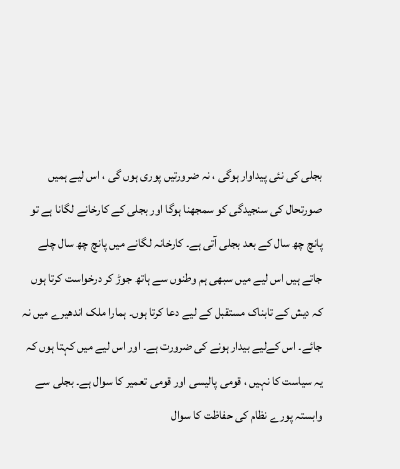بجلی کی نئی پیداوار ہوگی ، نہ ضرورتیں پوری ہوں گی ، اس لیے ہمیں صورتحال کی سنجیدگی کو سمجھنا ہوگا اور بجلی کے کارخانے لگانا ہے تو پانچ چھ سال کے بعد بجلی آتی ہے۔ کارخانہ لگانے میں پانچ چھ سال چلے جاتے ہیں اس لیے میں سبھی ہم وطنوں سے ہاتھ جوڑ کر درخواست کرتا ہوں کہ دیش کے تابناک مستقبل کے لیے دعا کرتا ہوں۔ ہمارا ملک اندھیرے میں نہ جائے۔ اس کےلیے بیدار ہونے کی ضرورت ہے۔ اور اس لیے میں کہتا ہوں کہ یہ سیاست کا نہیں ، قومی پالیسی اور قومی تعمیر کا سوال ہے۔ بجلی سے وابستہ پورے نظام کی حفاظت کا سوال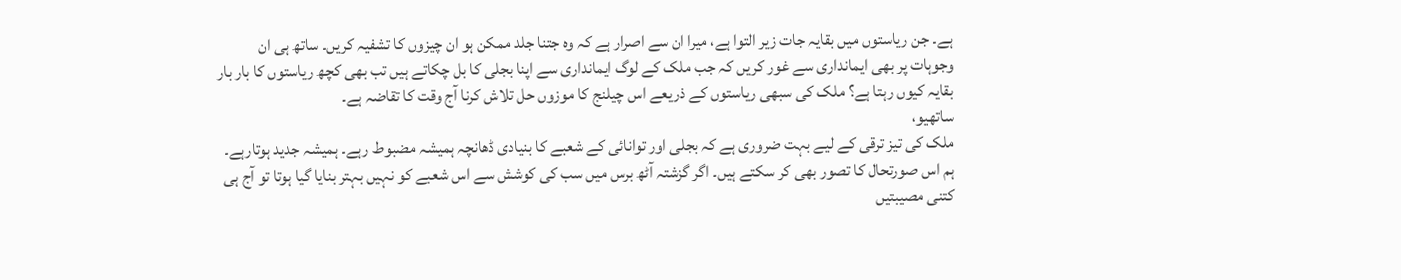ہے۔ جن ریاستوں میں بقایہ جات زیر التوا ہے، میرا ان سے اصرار ہے کہ وہ جتنا جلد ممکن ہو ان چیزوں کا تشفیہ کریں۔ ساتھ ہی ان وجوہات پر بھی ایمانداری سے غور کریں کہ جب ملک کے لوگ ایمانداری سے اپنا بجلی کا بل چکاتے ہیں تب بھی کچھ ریاستوں کا بار بار بقایہ کیوں رہتا ہے؟ ملک کی سبھی ریاستوں کے ذریعے اس چیلنج کا موزوں حل تلاش کرنا آج وقت کا تقاضہ ہے۔
ساتھیو،
ملک کی تیز ترقی کے لیے بہت ضروری ہے کہ بجلی اور توانائی کے شعبے کا بنیادی ڈھانچہ ہمیشہ مضبوط رہے۔ ہمیشہ جدید ہوتارہے۔ ہم اس صورتحال کا تصور بھی کر سکتے ہیں۔ اگر گزشتہ آٹھ برس میں سب کی کوشش سے اس شعبے کو نہیں بہتر بنایا گیا ہوتا تو آج ہی کتنی مصیبتیں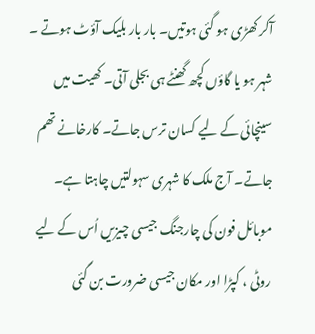آکر کھڑی ہو گئی ہوتیں۔ بار بار بلیک آؤٹ ہوتے ۔ شہر ہو یا گاؤں کچھ گھنٹے ہی بجلی آتی۔ کھیت میں سینچائی کے لیے کسان ترس جاتے۔ کارخانے تھم جاتے۔ آج ملک کا شہری سہولتیں چاہتا ہے۔ موبائل فون کی چارجنگ جیسی چیزیں اُس کے لیے روٹی ، کپڑا اور مکان جیسی ضرورت بن گئی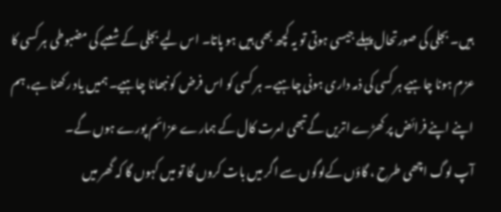ہیں۔ بجلی کی صورتحال پہلے جیسی ہوتی تو یہ کچھ بھی ہیں ہو پاتا۔ اس لیے بجلی کے شعبے کی مضبوطی ہر کسی کا عزم ہونا چاہیے ہر کسی کی ذمہ داری ہونی چاہیے۔ ہر کسی کو اس فرض کو نبھانا چاہیے۔ ہمیں یاد رکھنا ہے، ہم اپنے اپنے فرائض پر کھڑے اتریں گے تبھی امرت کال کے ہمارے عزائم پورے ہوں گے۔
آپ لوگ اچھی طرح ، گاؤں کےلوگوں سے اگر میں بات کروں گا تو میں کہوں گا کہ گھر میں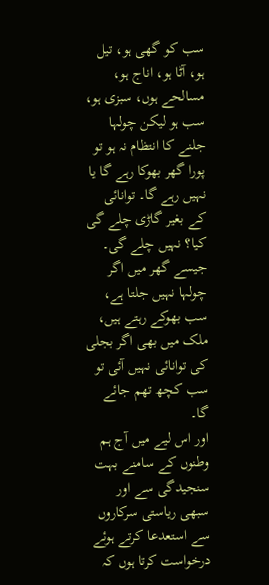سب کو گھی ہو، تیل ہو، آٹا ہو، اناج ہو، مسالحے ہوں، سبزی ہو، سب ہو لیکن چولہا جلنے کا انتظام نہ ہو تو پورا گھر بھوکا رہے گا یا نہیں رہے گا۔ توانائی کے بغیر گاڑی چلے گی کیا؟ نہیں چلے گی۔ جیسے گھر میں اگر چولہا نہیں جلتا ہے، سب بھوکے رہتے ہیں، ملک میں بھی اگر بجلی کی توانائی نہیں آئی تو سب کچھ تھم جائے گا۔
اور اس لیے میں آج ہم وطنوں کے سامنے بہت سنجیدگی سے اور سبھی ریاستی سرکاروں سے استعدعا کرتے ہوئے درخواست کرتا ہوں کہ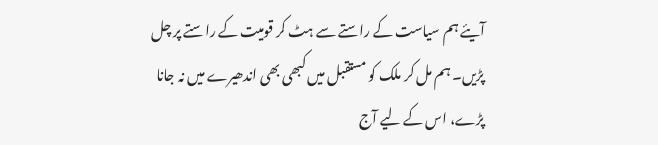آیئے ہم سیاست کے راستے سے ہٹ کر قومیت کے راستے پر چل پڑیں۔ ہم مل کر ملک کو مستقبل میں کبھی بھی اندھیرے میں نہ جانا پڑے، اس کے لیے آج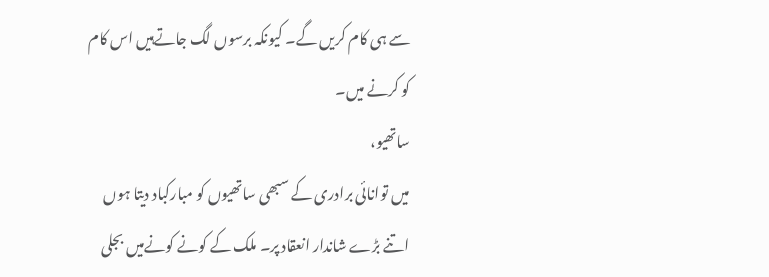سے ہی کام کریں گے۔ کیونکہ برسوں لگ جاتےہیں اس کام کو کرنے میں۔
ساتھیو،
میں توانائی برادری کے سبھی ساتھیوں کو مبارکباد دیتا ہوں اتنے بڑے شاندار انعقاد پر۔ ملک کے کونے کونےمیں بجلی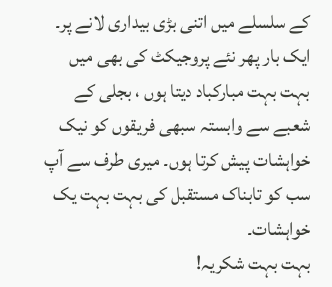کے سلسلے میں اتنی بڑی بیداری لانے پر۔ ایک بار پھر نئے پروجیکٹ کی بھی میں بہت بہت مبارکباد دیتا ہوں ، بجلی کے شعبے سے وابستہ سبھی فریقوں کو نیک خواہشات پیش کرتا ہوں۔ میری طرف سے آپ سب کو تابناک مستقبل کی بہت بہت یک خواہشات۔
بہت بہت شکریہ!